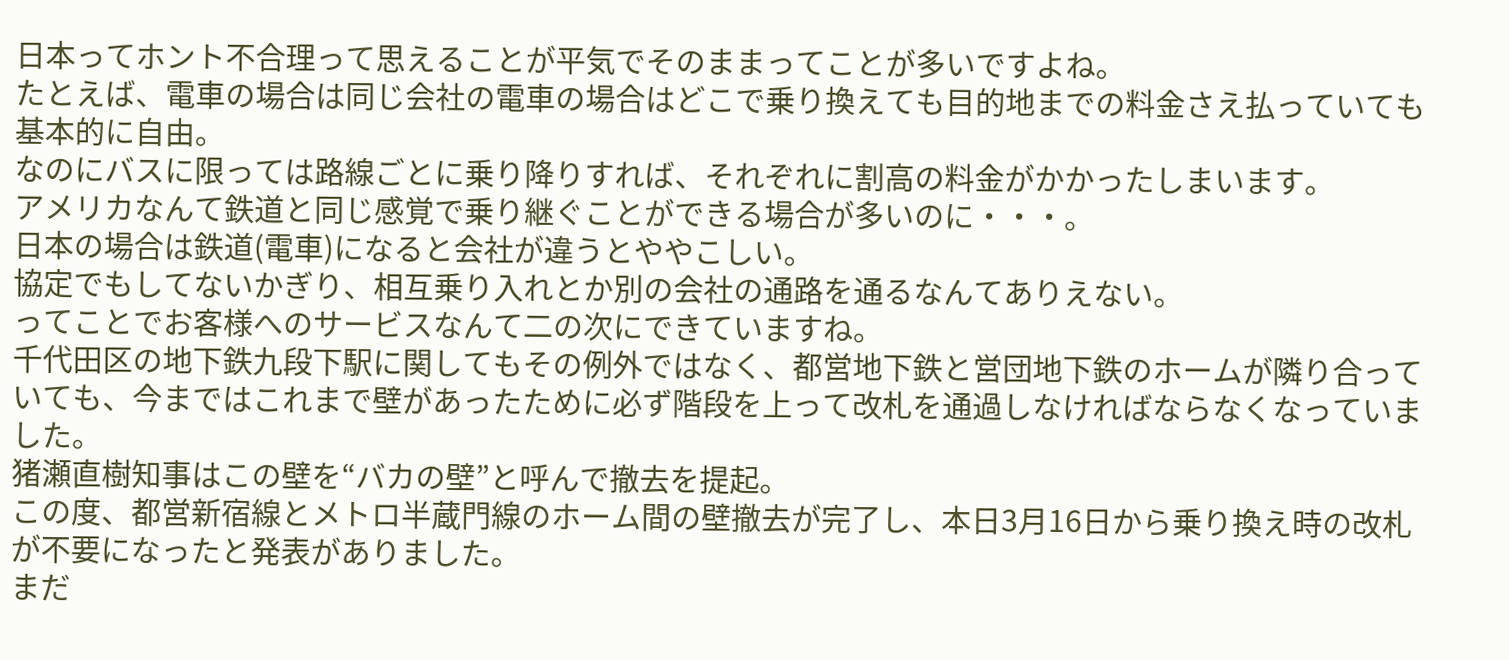日本ってホント不合理って思えることが平気でそのままってことが多いですよね。
たとえば、電車の場合は同じ会社の電車の場合はどこで乗り換えても目的地までの料金さえ払っていても基本的に自由。
なのにバスに限っては路線ごとに乗り降りすれば、それぞれに割高の料金がかかったしまいます。
アメリカなんて鉄道と同じ感覚で乗り継ぐことができる場合が多いのに・・・。
日本の場合は鉄道(電車)になると会社が違うとややこしい。
協定でもしてないかぎり、相互乗り入れとか別の会社の通路を通るなんてありえない。
ってことでお客様へのサービスなんて二の次にできていますね。
千代田区の地下鉄九段下駅に関してもその例外ではなく、都営地下鉄と営団地下鉄のホームが隣り合っていても、今まではこれまで壁があったために必ず階段を上って改札を通過しなければならなくなっていました。
猪瀬直樹知事はこの壁を“バカの壁”と呼んで撤去を提起。
この度、都営新宿線とメトロ半蔵門線のホーム間の壁撤去が完了し、本日3月16日から乗り換え時の改札が不要になったと発表がありました。
まだ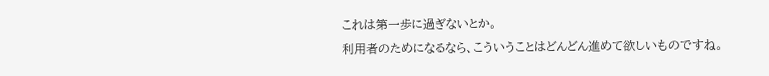これは第一歩に過ぎないとか。
利用者のためになるなら、こういうことはどんどん進めて欲しいものですね。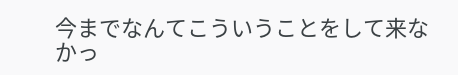今までなんてこういうことをして来なかっ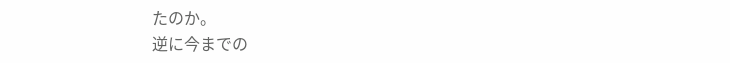たのか。
逆に今までの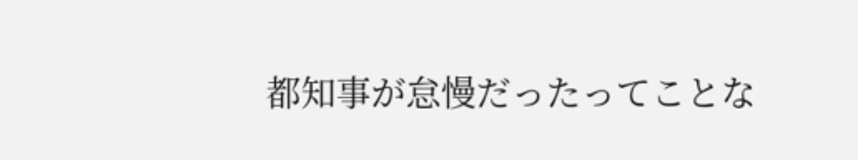都知事が怠慢だったってことな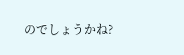のでしょうかね?